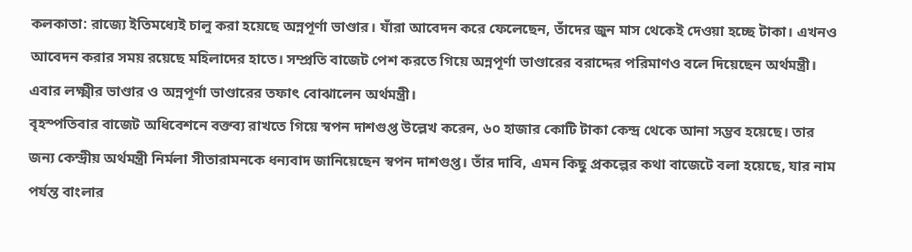কলকাতা: রাজ্যে ইতিমধ্যেই চালু করা হয়েছে অন্নপূর্ণা ভাণ্ডার। যাঁরা আবেদন করে ফেলেছেন, তাঁদের জুন মাস থেকেই দেওয়া হচ্ছে টাকা। এখনও আবেদন করার সময় রয়েছে মহিলাদের হাতে। সম্প্রতি বাজেট পেশ করতে গিয়ে অন্নপূর্ণা ভাণ্ডারের বরাদ্দের পরিমাণও বলে দিয়েছেন অর্থমন্ত্রী। এবার লক্ষ্মীর ভাণ্ডার ও অন্নপূর্ণা ভাণ্ডারের তফাৎ বোঝালেন অর্থমন্ত্রী।
বৃহস্পতিবার বাজেট অধিবেশনে বক্তব্য রাখতে গিয়ে স্বপন দাশগুপ্ত উল্লেখ করেন, ৬০ হাজার কোটি টাকা কেন্দ্র থেকে আনা সম্ভব হয়েছে। তার জন্য কেন্দ্রীয় অর্থমন্ত্রী নির্মলা সীতারামনকে ধন্যবাদ জানিয়েছেন স্বপন দাশগুপ্ত। তাঁর দাবি, এমন কিছু প্রকল্পের কথা বাজেটে বলা হয়েছে, যার নাম পর্যন্ত বাংলার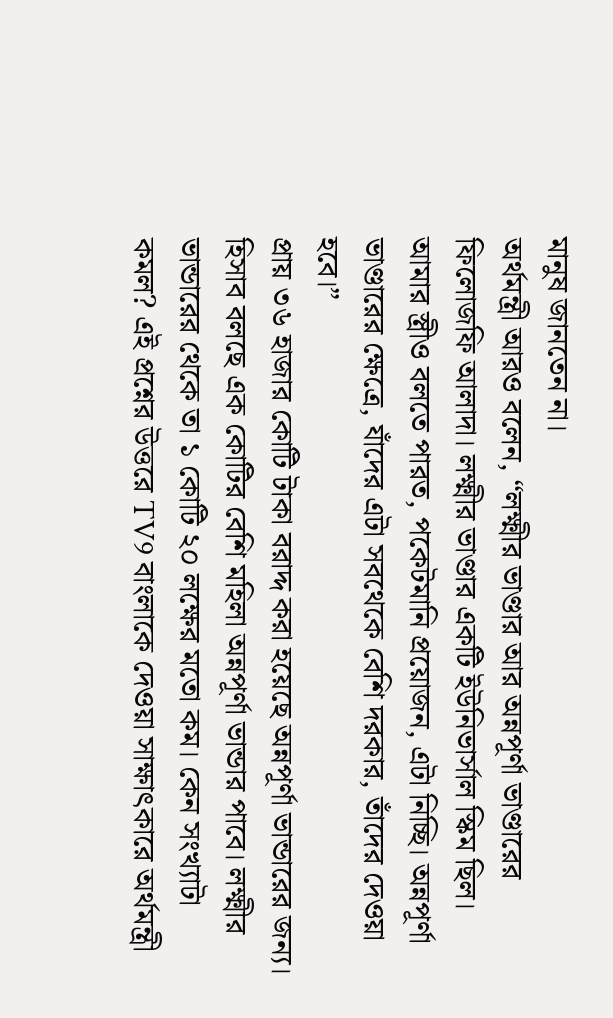মানুষ জানতেন না।
অর্থমন্ত্রী আরও বলেন, “লক্ষ্মীর ভাণ্ডার আর অন্নপূর্ণা ভাণ্ডারের ফিলোজফি আলাদা। লক্ষ্মীর ভাণ্ডার একটি ইউনিভার্সাল স্কিম ছিল। আমার স্ত্রীও বলতে পারত, পকেটমানি প্রয়োজন, এটা নিচ্ছি। অন্নপূর্ণা ভাণ্ডারের ক্ষেত্রে, যাঁদের এটা সবথেকে বেশি দরকার, তাঁদের দেওয়া হবে।”
প্রায় ৩৬ হাজার কোটি টাকা বরাদ্দ করা হয়েছে অন্নপূর্ণা ভান্ডারের জন্য। হিসাব বলছে এক কোটির বেশি মহিলা অন্নপূর্ণা ভান্ডার পাবে। লক্ষ্মীর ভান্ডারের থেকে তা ১ কোটি ২০ লক্ষের মতো কম। কেন সংখ্যাটা কমল? এই প্রশ্নের উত্তরে TV9 বাংলাকে দেওয়া সাক্ষাৎকারে অর্থমন্ত্রী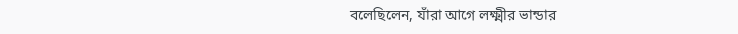বলেছিলেন, যাঁরা আগে লক্ষ্মীর ভান্ডার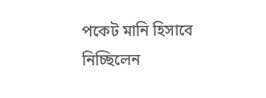পকেট মানি হিসাবে নিচ্ছিলেন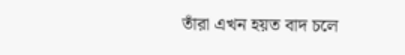তাঁরা এখন হয়ত বাদ চলে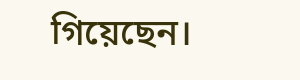গিয়েছেন।